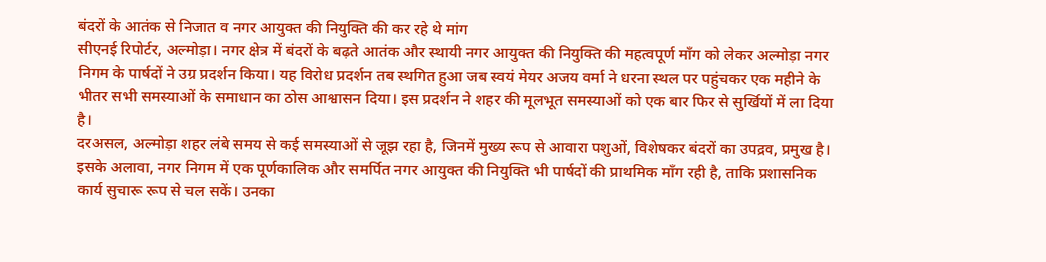बंदरों के आतंक से निजात व नगर आयुक्त की नियुक्ति की कर रहे थे मांग
सीएनई रिपोर्टर, अल्मोड़ा। नगर क्षेत्र में बंदरों के बढ़ते आतंक और स्थायी नगर आयुक्त की नियुक्ति की महत्वपूर्ण माँग को लेकर अल्मोड़ा नगर निगम के पार्षदों ने उग्र प्रदर्शन किया। यह विरोध प्रदर्शन तब स्थगित हुआ जब स्वयं मेयर अजय वर्मा ने धरना स्थल पर पहुंचकर एक महीने के भीतर सभी समस्याओं के समाधान का ठोस आश्वासन दिया। इस प्रदर्शन ने शहर की मूलभूत समस्याओं को एक बार फिर से सुर्खियों में ला दिया है।
दरअसल, अल्मोड़ा शहर लंबे समय से कई समस्याओं से जूझ रहा है, जिनमें मुख्य रूप से आवारा पशुओं, विशेषकर बंदरों का उपद्रव, प्रमुख है। इसके अलावा, नगर निगम में एक पूर्णकालिक और समर्पित नगर आयुक्त की नियुक्ति भी पार्षदों की प्राथमिक माँग रही है, ताकि प्रशासनिक कार्य सुचारू रूप से चल सकें। उनका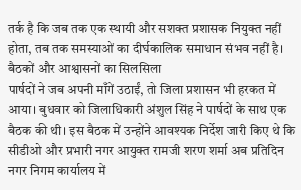तर्क है कि जब तक एक स्थायी और सशक्त प्रशासक नियुक्त नहीं होता, तब तक समस्याओं का दीर्घकालिक समाधान संभव नहीं है।
बैठकों और आश्वासनों का सिलसिला
पार्षदों ने जब अपनी माँगें उठाईं, तो जिला प्रशासन भी हरकत में आया। बुधवार को जिलाधिकारी अंशुल सिंह ने पार्षदों के साथ एक बैठक की थी। इस बैठक में उन्होंने आवश्यक निर्देश जारी किए थे कि सीडीओ और प्रभारी नगर आयुक्त रामजी शरण शर्मा अब प्रतिदिन नगर निगम कार्यालय में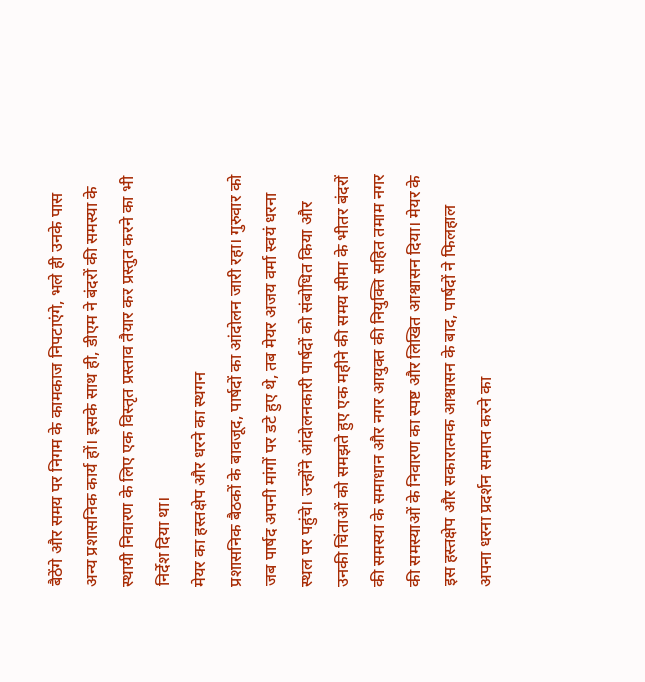बैठेंगे और समय पर निगम के कामकाज निपटाएंगे, भले ही उनके पास अन्य प्रशासनिक कार्य हों। इसके साथ ही, डीएम ने बंदरों की समस्या के स्थायी निवारण के लिए एक विस्तृत प्रस्ताव तैयार कर प्रस्तुत करने का भी निर्देश दिया था।
मेयर का हस्तक्षेप और धरने का स्थगन
प्रशासनिक बैठकों के बावजूद, पार्षदों का आंदोलन जारी रहा। गुरुवार को जब पार्षद अपनी मांगों पर डटे हुए थे, तब मेयर अजय वर्मा स्वयं धरना स्थल पर पहुंचे। उन्होंने आंदोलनकारी पार्षदों को संबोधित किया और उनकी चिंताओं को समझते हुए एक महीने की समय सीमा के भीतर बंदरों की समस्या के समाधान और नगर आयुक्त की नियुक्ति सहित तमाम नगर की समस्याओं के निवारण का स्पष्ट और लिखित आश्वासन दिया। मेयर के इस हस्तक्षेप और सकारात्मक आश्वासन के बाद, पार्षदों ने फिलहाल अपना धरना प्रदर्शन समाप्त करने का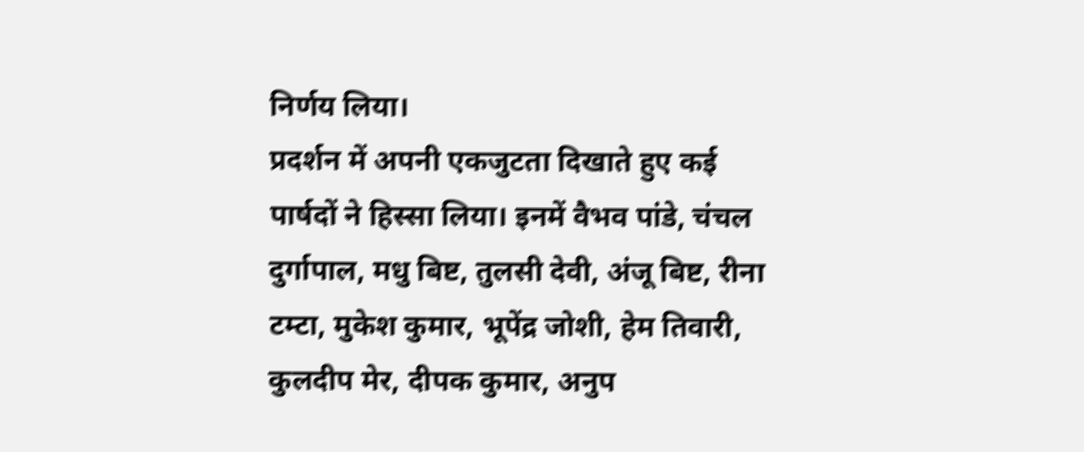निर्णय लिया।
प्रदर्शन में अपनी एकजुटता दिखाते हुए कई पार्षदों ने हिस्सा लिया। इनमें वैभव पांडे, चंचल दुर्गापाल, मधु बिष्ट, तुलसी देवी, अंजू बिष्ट, रीना टम्टा, मुकेश कुमार, भूपेंद्र जोशी, हेम तिवारी, कुलदीप मेर, दीपक कुमार, अनुप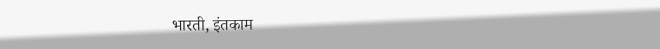भारती, इंतकाम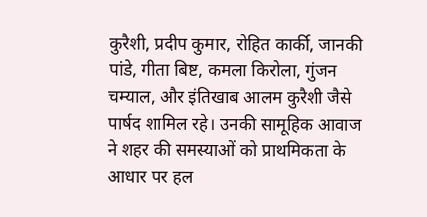कुरैशी, प्रदीप कुमार, रोहित कार्की, जानकी पांडे, गीता बिष्ट, कमला किरोला, गुंजन चम्याल, और इंतिखाब आलम कुरैशी जैसे पार्षद शामिल रहे। उनकी सामूहिक आवाज ने शहर की समस्याओं को प्राथमिकता के आधार पर हल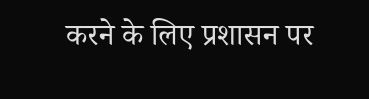करने के लिए प्रशासन पर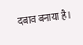दबाव बनाया है।